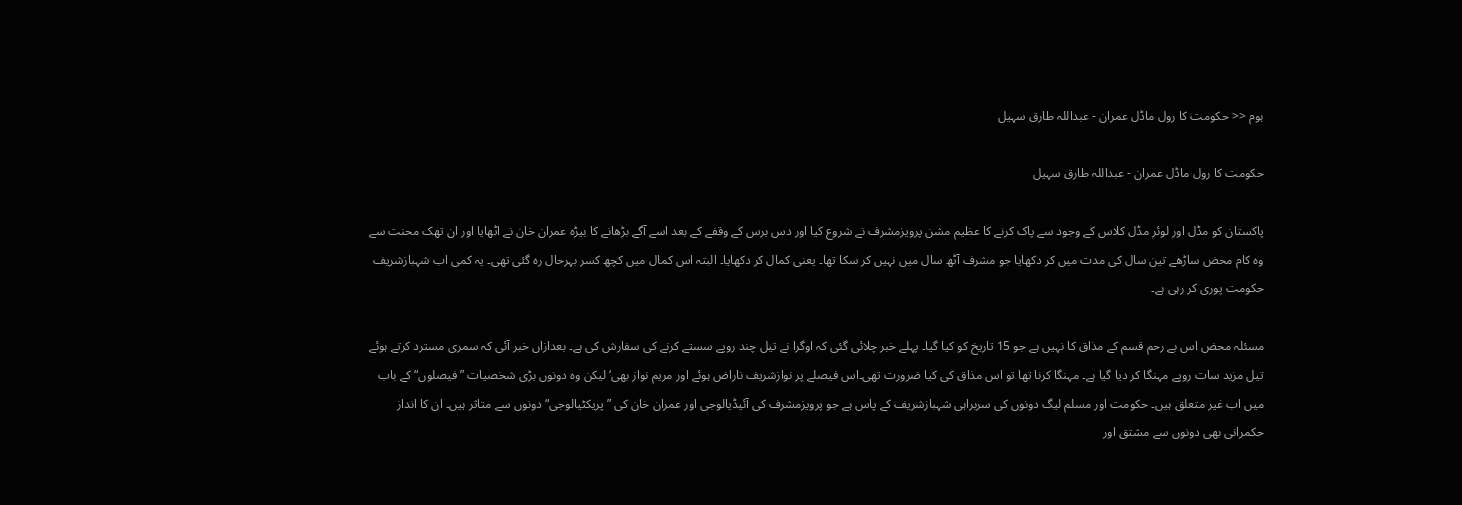ہوم << حکومت کا رول ماڈل عمران - عبداللہ طارق سہیل

حکومت کا رول ماڈل عمران - عبداللہ طارق سہیل

پاکستان کو مڈل اور لوئر مڈل کلاس کے وجود سے پاک کرنے کا عظیم مشن پرویزمشرف نے شروع کیا اور دس برس کے وقفے کے بعد اسے آگے بڑھانے کا بیڑہ عمران خان نے اٹھایا اور ان تھک محنت سے وہ کام محض ساڑھے تین سال کی مدت میں کر دکھایا جو مشرف آٹھ سال میں نہیں کر سکا تھا۔ یعنی کمال کر دکھایا۔ البتہ اس کمال میں کچھ کسر بہرحال رہ گئی تھی۔ یہ کمی اب شہبازشریف حکومت پوری کر رہی ہے۔

مسئلہ محض اس بے رحم قسم کے مذاق کا نہیں ہے جو 15 تاریخ کو کیا گیا۔ پہلے خبر چلائی گئی کہ اوگرا نے تیل چند روپے سستے کرنے کی سفارش کی ہے۔ بعدازاں خبر آئی کہ سمری مسترد کرتے ہوئے تیل مزید سات روپے مہنگا کر دیا گیا ہے۔ مہنگا کرنا تھا تو اس مذاق کی کیا ضرورت تھی۔اس فیصلے پر نوازشریف ناراض ہوئے اور مریم نواز بھی‘ لیکن وہ دونوں بڑی شخصیات ”فیصلوں“ کے باب میں اب غیر متعلق ہیں۔ حکومت اور مسلم لیگ دونوں کی سربراہی شہبازشریف کے پاس ہے جو پرویزمشرف کی آئیڈیالوجی اور عمران خان کی ”پریکٹیالوجی“ دونوں سے متاثر ہیں۔ ان کا انداز حکمرانی بھی دونوں سے مشتق اور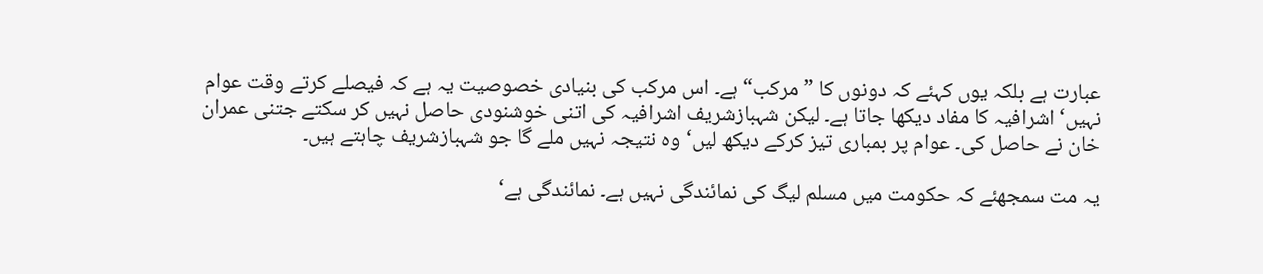عبارت ہے بلکہ یوں کہئے کہ دونوں کا ”مرکب“ ہے۔ اس مرکب کی بنیادی خصوصیت یہ ہے کہ فیصلے کرتے وقت عوام نہیں‘ اشرافیہ کا مفاد دیکھا جاتا ہے۔ لیکن شہبازشریف اشرافیہ کی اتنی خوشنودی حاصل نہیں کر سکتے جتنی عمران خان نے حاصل کی۔ عوام پر بمباری تیز کرکے دیکھ لیں‘ وہ نتیجہ نہیں ملے گا جو شہبازشریف چاہتے ہیں۔

یہ مت سمجھئے کہ حکومت میں مسلم لیگ کی نمائندگی نہیں ہے۔ نمائندگی ہے‘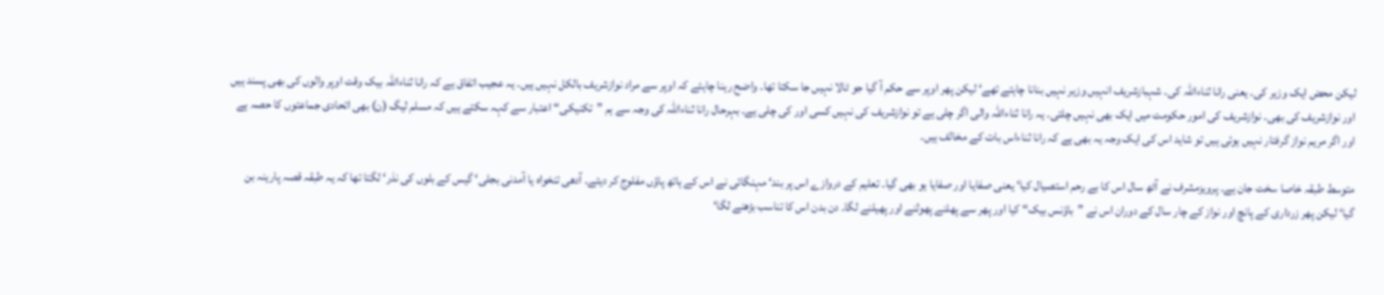لیکن محض ایک وزیر کی۔ یعنی رانا ثناءاللہ کی۔ شہبازشریف انہیں وزیر نہیں بنانا چاہتے تھے‘ لیکن پھر اوپر سے حکم آ گیا جو ٹالا نہیں جا سکتا تھا۔ واضح رہنا چاہئے کہ اوپر سے مراد نوازشریف بالکل نہیں ہیں۔ یہ عجیب اتفاق ہے کہ رانا ثناءاللہ بیک وقت اوپر والوں کی بھی پسند ہیں اور نوازشریف کی بھی۔ نوازشریف کی امور حکومت میں ایک بھی نہیں چلتی۔ یہ رانا ثناءاللہ والی اگر چلی ہے تو نوازشریف کی نہیں کسی اور کی چلی ہے۔ بہرحال رانا ثناءاللہ کی وجہ سے ہم ”تکنیکی“ اعتبار سے کہہ سکتے ہیں کہ مسلم لیگ (ن) بھی اتحادی جماعتوں کا حصہ ہے اور اگر مریم نواز گرفتار نہیں ہوئی ہیں تو شاید اس کی ایک وجہ یہ بھی ہے کہ رانا ثناءاس بات کے مخالف ہیں۔

متوسط طبقہ خاصا سخت جان ہے۔ پرویزمشرف نے آٹھ سال اس کا بے رحم استصیال کیا‘ یعنی صفایا اور صفایا ہو بھی گیا۔ تعلیم کے دروازے اس پر بند‘ مہنگائی نے اس کے ہاتھ پاؤں مفلوج کر دیئے۔ آدھی تنخواہ یا آمدنی بجلی‘ گیس کے بلوں کی نذر‘ لگتا تھا کہ یہ طبقہ قصہ پارینہ بن گیا‘ لیکن پھر زرداری کے پانچ اور نواز کے چار سال کے دوران اس نے ”باؤنس بیک“ کیا اور پھر سے پھلنے پھولنے اور پھیلنے لگا۔ دن بدن اس کا تناسب بڑھنے لگا‘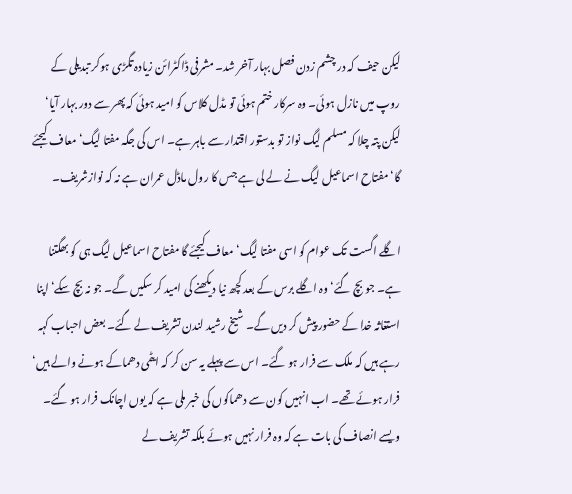لیکن حیف کہ در چشم زدن فصل بہار آخر شد۔ مشرفی ڈاکٹرائن زیادہ تگڑی ہوکر تبدیلی کے روپ میں نازل ہوئی۔ وہ سرکار ختم ہوئی تو مڈل کلاس کو امید ہوئی کہ پھر سے دور بہار آیا‘ لیکن پتہ چلا کہ مسلم لیگ نواز تو بدستور اقتدار سے باہر ہے۔ اس کی جگہ مفتا لیگ‘ معاف کیجئے گا‘ مفتاح اسماعیل لیگ نے لے لی ہے جس کا رول ماڈل عمران ہے نہ کہ نوازشریف۔

اگلے اگست تک عوام کو اسی مفتا لیگ‘ معاف کیجئے گا مفتاح اسماعیل لیگ ہی کو بھگتنا ہے۔ جو بچ گئے‘ وہ اگلے برس کے بعد کچھ نیا دیکھنے کی امید کر سکیں گے۔ جو نہ بچ سکے‘ اپنا استغاثہ خدا کے حضور پیش کر دیں گے۔ شیخ رشید لندن تشریف لے گئے۔ بعض احباب کہہ رہے ہیں کہ ملک سے فرار ہو گئے۔ اس سے پہلے یہ سن کر کہ ایٹمی دھماکے ہونے والے ہیں‘ فرار ہوئے تھے۔ اب انہیں کون سے دھماکوں کی خبر ملی ہے کہ یوں اچانک فرار ہو گئے۔ ویسے انصاف کی بات ہے کہ وہ فرار نہیں ہوئے بلکہ تشریف لے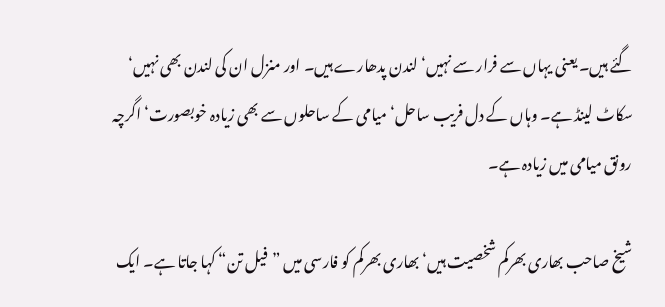گئے ہیں۔ یعنی یہاں سے فرار سے نہیں‘ لندن پدھارے ہیں۔ اور منزل ان کی لندن بھی نہیں‘ سکاٹ لینڈ ہے۔ وہاں کے دل فریب ساحل‘ میامی کے ساحلوں سے بھی زیادہ خوبصورت‘ اگرچہ رونق میامی میں زیادہ ہے۔

شیخ صاحب بھاری بھرکم شخصیت ہیں‘ بھاری بھرکم کو فارسی میں ”فیل تن“ کہا جاتا ہے۔ ایک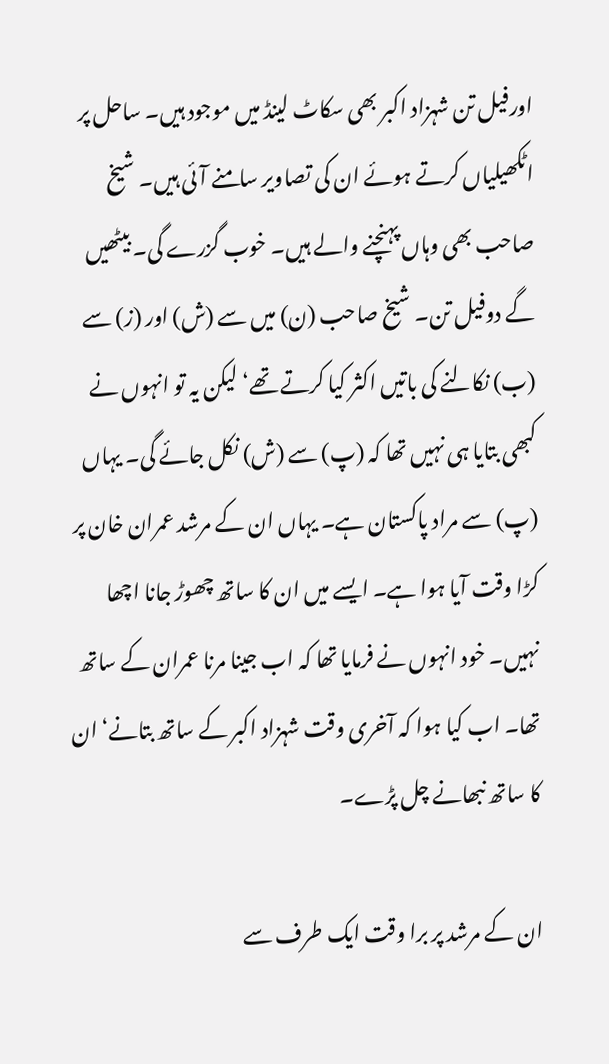اورفیل تن شہزاد اکبر بھی سکاٹ لینڈ میں موجود ہیں۔ ساحل پر اٹکھیلیاں کرتے ہوئے ان کی تصاویر سامنے آ ئی ہیں۔ شیخ صاحب بھی وہاں پہنچنے والے ہیں۔ خوب گزرے گی۔ بیٹھیں گے دوفیل تن۔ شیخ صاحب (ن) میں سے (ش) اور (ز) سے (ب) نکالنے کی باتیں اکثر کیا کرتے تھے‘ لیکن یہ تو انہوں نے کبھی بتایا ہی نہیں تھا کہ (پ) سے (ش) نکل جائے گی۔ یہاں (پ) سے مراد پاکستان ہے۔ یہاں ان کے مرشد عمران خان پر کڑا وقت آیا ہوا ہے۔ ایسے میں ان کا ساتھ چھوڑ جانا اچھا نہیں۔ خود انہوں نے فرمایا تھا کہ اب جینا مرنا عمران کے ساتھ تھا۔ اب کیا ہوا کہ آخری وقت شہزاد اکبر کے ساتھ بتانے‘ ان کا ساتھ نبھانے چل پڑے۔

ان کے مرشد پر برا وقت ایک طرف سے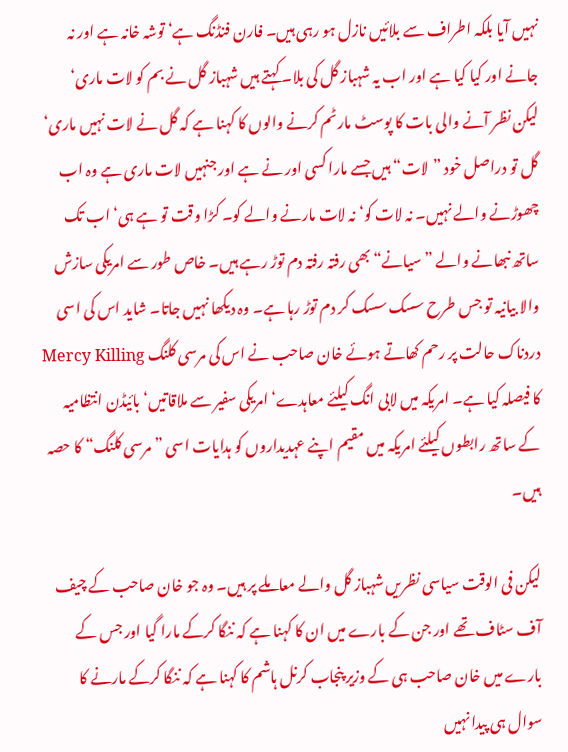نہیں آیا بلکہ اطراف سے بلائیں نازل ہو رہی ہیں۔ فارن فنڈنگ ہے‘ توشہ خانہ ہے اور نہ جانے اور کیا کیا ہے اور اب یہ شہباز گل کی بلا۔ کہتے ہیں شہباز گل نے بم کو لات ماری‘ لیکن نظر آنے والی بات کا پوسٹ مارٹم کرنے والوں کا کہنا ہے کہ گل نے لات نہیں ماری‘ گل تو دراصل خود ”لات“ ہیں جسے مارا کسی اور نے ہے اور جنہیں لات ماری ہے وہ اب چھوڑنے والے نہیں۔ نہ لات کو‘ نہ لات مارنے والے کو۔ کڑا وقت تو ہے ہی‘ اب تک ساتھ نبھانے والے ”سیانے“ بھی رفتہ رفتہ دم توڑ رہے ہیں۔ خاص طور سے امریکی سازش والا بیانیہ تو جس طرح سسک سسک کر دم توڑ رہا ہے۔ وہ دیکھا نہیں جاتا۔ شاید اس کی اسی دردناک حالت پر رحم کھاتے ہوئے خان صاحب نے اس کی مرسی کلنگ Mercy Killing کا فیصلہ کیا ہے۔ امریکہ میں لابی انگ کیلئے معاہدے‘ امریکی سفیر سے ملاقاتیں‘ بائیڈن انتظامیہ کے ساتھ رابطوں کیلئے امریکہ میں مقیم اپنے عہدیداروں کو ہدایات اسی ”مرسی کلنگ“ کا حصہ ہیں۔

لیکن فی الوقت سیاسی نظریں شہباز گل والے معاملے پر ہیں۔ وہ جو خان صاحب کے چیف آف سٹاف تھے اور جن کے بارے میں ان کا کہنا ہے کہ ننگا کرکے مارا گیا اور جس کے بارے میں خان صاحب ہی کے وزیر پنجاب کرنل ہاشم کا کہنا ہے کہ ننگا کرکے مارنے کا سوال ہی پیدا نہیں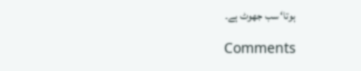ہوتا‘ سب جھوٹ ہے۔

Comments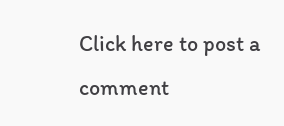Click here to post a comment